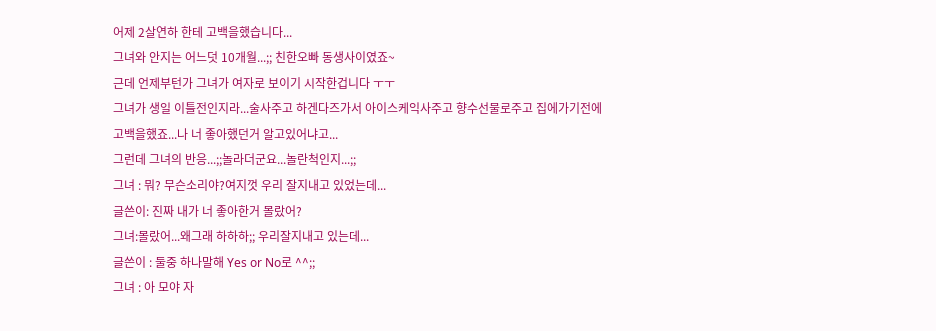어제 2살연하 한테 고백을했습니다...
그녀와 안지는 어느덧 10개월...;; 친한오빠 동생사이였죠~
근데 언제부턴가 그녀가 여자로 보이기 시작한겁니다 ㅜㅜ
그녀가 생일 이틀전인지라...술사주고 하겐다즈가서 아이스케익사주고 향수선물로주고 집에가기전에
고백을했죠...나 너 좋아했던거 알고있어냐고...
그런데 그녀의 반응...;;놀라더군요...놀란척인지...;;
그녀 : 뭐? 무슨소리야?여지껏 우리 잘지내고 있었는데...
글쓴이: 진짜 내가 너 좋아한거 몰랐어?
그녀:몰랐어...왜그래 하하하;; 우리잘지내고 있는데...
글쓴이 : 둘중 하나말해 Yes or No로 ^^;;
그녀 : 아 모야 자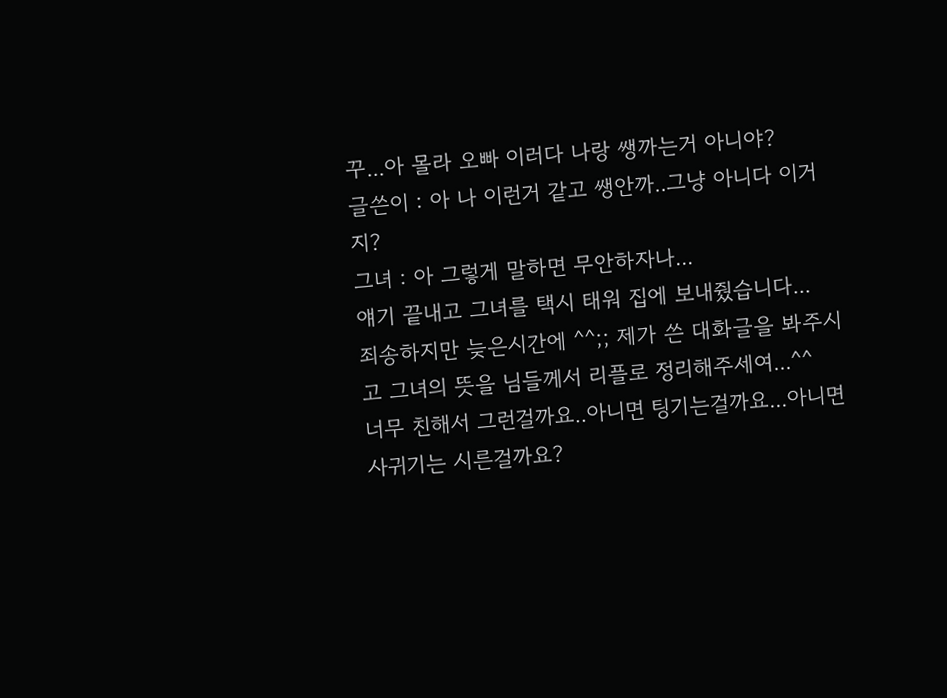꾸...아 몰라 오빠 이러다 나랑 쌩까는거 아니야?
글쓴이 : 아 나 이런거 같고 쌩안까..그냥 아니다 이거지?
그녀 : 아 그렇게 말하면 무안하자나...
얘기 끝내고 그녀를 택시 태워 집에 보내줬습니다...
죄송하지만 늦은시간에 ^^;; 제가 쓴 대화글을 봐주시고 그녀의 뜻을 님들께서 리플로 정리해주세여...^^
너무 친해서 그런걸까요..아니면 팅기는걸까요...아니면 사귀기는 시른걸까요?